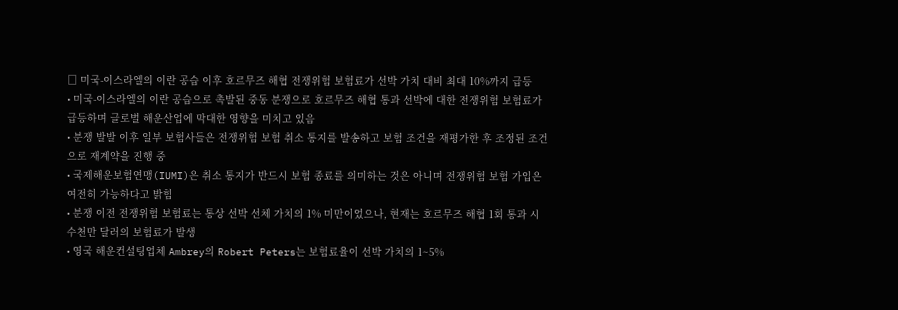□ 미국-이스라엘의 이란 공습 이후 호르무즈 해협 전쟁위험 보험료가 선박 가치 대비 최대 10%까지 급등
• 미국-이스라엘의 이란 공습으로 촉발된 중동 분쟁으로 호르무즈 해협 통과 선박에 대한 전쟁위험 보험료가 급등하며 글로벌 해운산업에 막대한 영향을 미치고 있음
• 분쟁 발발 이후 일부 보험사들은 전쟁위험 보험 취소 통지를 발송하고 보험 조건을 재평가한 후 조정된 조건으로 재계약을 진행 중
• 국제해운보험연맹(IUMI)은 취소 통지가 반드시 보험 종료를 의미하는 것은 아니며 전쟁위험 보험 가입은 여전히 가능하다고 밝힘
• 분쟁 이전 전쟁위험 보험료는 통상 선박 선체 가치의 1% 미만이었으나, 현재는 호르무즈 해협 1회 통과 시 수천만 달러의 보험료가 발생
• 영국 해운컨설팅업체 Ambrey의 Robert Peters는 보험료율이 선박 가치의 1~5%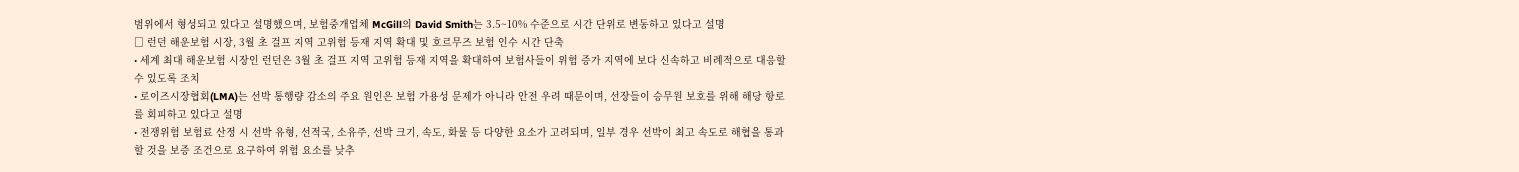범위에서 형성되고 있다고 설명했으며, 보험중개업체 McGill의 David Smith는 3.5~10% 수준으로 시간 단위로 변동하고 있다고 설명
□ 런던 해운보험 시장, 3월 초 걸프 지역 고위험 등재 지역 확대 및 호르무즈 보험 인수 시간 단축
• 세계 최대 해운보험 시장인 런던은 3월 초 걸프 지역 고위험 등재 지역을 확대하여 보험사들이 위험 증가 지역에 보다 신속하고 비례적으로 대응할 수 있도록 조치
• 로이즈시장협회(LMA)는 선박 통행량 감소의 주요 원인은 보험 가용성 문제가 아니라 안전 우려 때문이며, 선장들이 승무원 보호를 위해 해당 항로를 회피하고 있다고 설명
• 전쟁위험 보험료 산정 시 선박 유형, 선적국, 소유주, 선박 크기, 속도, 화물 등 다양한 요소가 고려되며, 일부 경우 선박이 최고 속도로 해협을 통과할 것을 보증 조건으로 요구하여 위험 요소를 낮추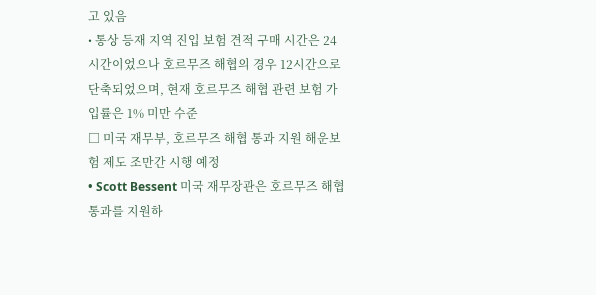고 있음
• 통상 등재 지역 진입 보험 견적 구매 시간은 24시간이었으나 호르무즈 해협의 경우 12시간으로 단축되었으며, 현재 호르무즈 해협 관련 보험 가입률은 1% 미만 수준
□ 미국 재무부, 호르무즈 해협 통과 지원 해운보험 제도 조만간 시행 예정
• Scott Bessent 미국 재무장관은 호르무즈 해협 통과를 지원하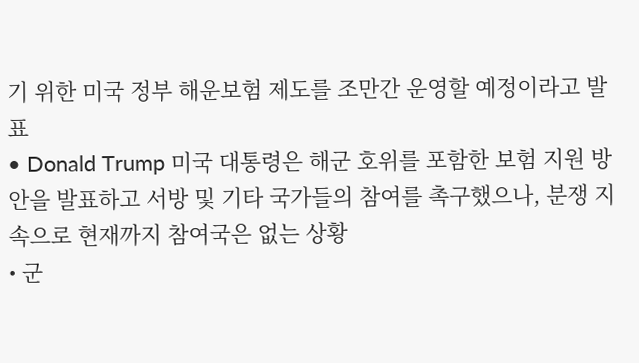기 위한 미국 정부 해운보험 제도를 조만간 운영할 예정이라고 발표
• Donald Trump 미국 대통령은 해군 호위를 포함한 보험 지원 방안을 발표하고 서방 및 기타 국가들의 참여를 촉구했으나, 분쟁 지속으로 현재까지 참여국은 없는 상황
• 군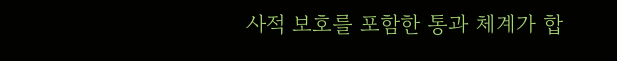사적 보호를 포함한 통과 체계가 합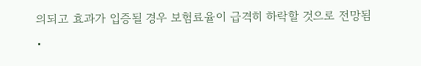의되고 효과가 입증될 경우 보험료율이 급격히 하락할 것으로 전망됨
•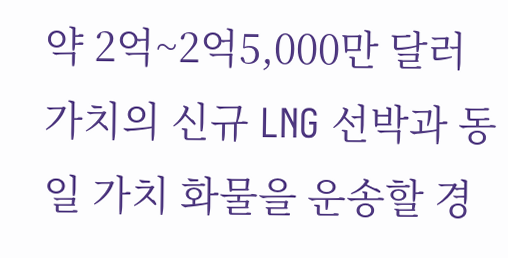약 2억~2억5,000만 달러 가치의 신규 LNG 선박과 동일 가치 화물을 운송할 경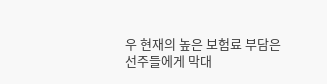우 현재의 높은 보험료 부담은 선주들에게 막대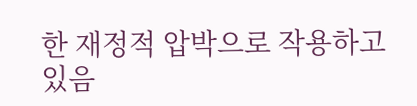한 재정적 압박으로 작용하고 있음